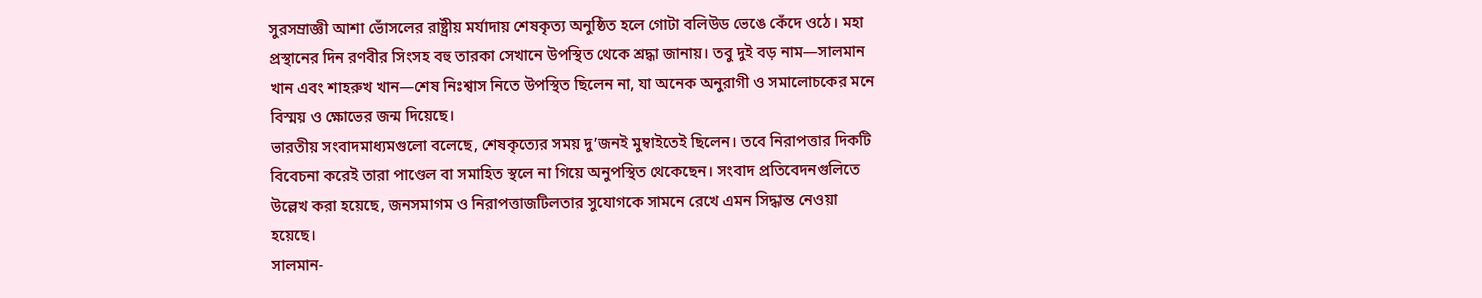সুরসম্রাজ্ঞী আশা ভোঁসলের রাষ্ট্রীয় মর্যাদায় শেষকৃত্য অনুষ্ঠিত হলে গোটা বলিউড ভেঙে কেঁদে ওঠে। মহা প্রস্থানের দিন রণবীর সিংসহ বহু তারকা সেখানে উপস্থিত থেকে শ্রদ্ধা জানায়। তবু দুই বড় নাম—সালমান খান এবং শাহরুখ খান—শেষ নিঃশ্বাস নিতে উপস্থিত ছিলেন না, যা অনেক অনুরাগী ও সমালোচকের মনে বিস্ময় ও ক্ষোভের জন্ম দিয়েছে।
ভারতীয় সংবাদমাধ্যমগুলো বলেছে, শেষকৃত্যের সময় দু’জনই মুম্বাইতেই ছিলেন। তবে নিরাপত্তার দিকটি বিবেচনা করেই তারা পাণ্ডেল বা সমাহিত স্থলে না গিয়ে অনুপস্থিত থেকেছেন। সংবাদ প্রতিবেদনগুলিতে উল্লেখ করা হয়েছে, জনসমাগম ও নিরাপত্তাজটিলতার সুযোগকে সামনে রেখে এমন সিদ্ধান্ত নেওয়া হয়েছে।
সালমান-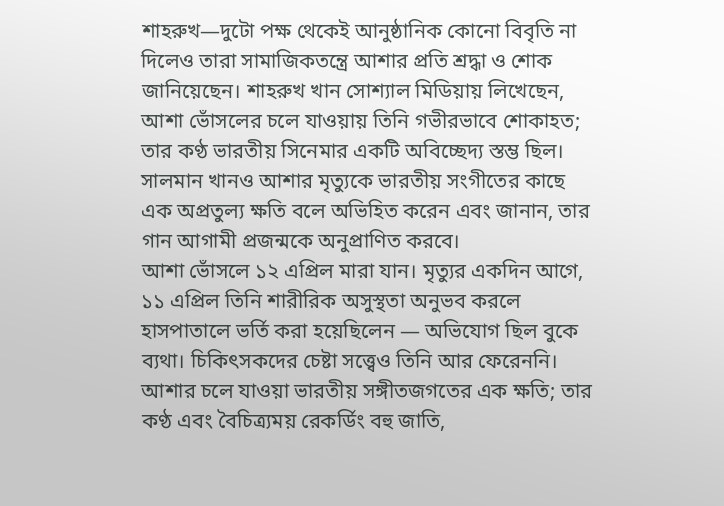শাহরুখ—দুটো পক্ষ থেকেই আনুষ্ঠানিক কোনো বিবৃতি না দিলেও তারা সামাজিকতন্ত্রে আশার প্রতি শ্রদ্ধা ও শোক জানিয়েছেন। শাহরুখ খান সোশ্যাল মিডিয়ায় লিখেছেন, আশা ভোঁসলের চলে যাওয়ায় তিনি গভীরভাবে শোকাহত; তার কণ্ঠ ভারতীয় সিনেমার একটি অবিচ্ছেদ্য স্তম্ভ ছিল। সালমান খানও আশার মৃত্যুকে ভারতীয় সংগীতের কাছে এক অপ্রতুল্য ক্ষতি বলে অভিহিত করেন এবং জানান, তার গান আগামী প্রজন্মকে অনুপ্রাণিত করবে।
আশা ভোঁসলে ১২ এপ্রিল মারা যান। মৃত্যুর একদিন আগে, ১১ এপ্রিল তিনি শারীরিক অসুস্থতা অনুভব করলে হাসপাতালে ভর্তি করা হয়েছিলেন — অভিযোগ ছিল বুকে ব্যথা। চিকিৎসকদের চেষ্টা সত্ত্বেও তিনি আর ফেরেননি।
আশার চলে যাওয়া ভারতীয় সঙ্গীতজগতের এক ক্ষতি; তার কণ্ঠ এবং বৈচিত্র্যময় রেকর্ডিং বহু জাতি,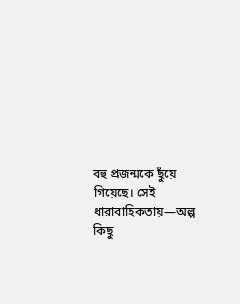বহু প্রজন্মকে ছুঁয়ে গিয়েছে। সেই ধারাবাহিকতায়—অল্প কিছু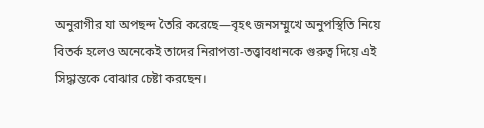অনুরাগীর যা অপছন্দ তৈরি করেছে—বৃহৎ জনসম্মুখে অনুপস্থিতি নিয়ে বিতর্ক হলেও অনেকেই তাদের নিরাপত্তা-তত্ত্বাবধানকে গুরুত্ব দিয়ে এই সিদ্ধান্তকে বোঝার চেষ্টা করছেন।